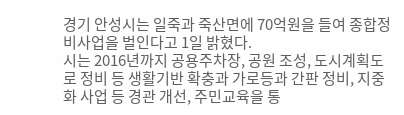경기 안성시는 일죽과 죽산면에 70억원을 들여 종합정비사업을 벌인다고 1일 밝혔다.
시는 2016년까지 공용주차장, 공원 조성, 도시계획도로 정비 등 생활기반 확충과 가로등과 간판 정비, 지중화 사업 등 경관 개선, 주민교육을 통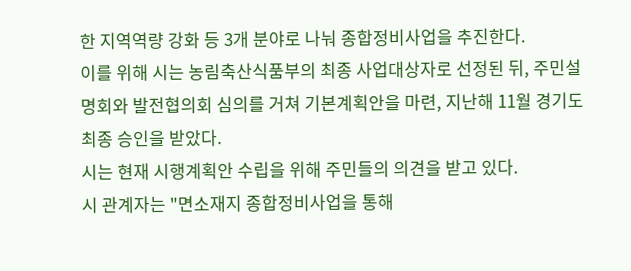한 지역역량 강화 등 3개 분야로 나눠 종합정비사업을 추진한다.
이를 위해 시는 농림축산식품부의 최종 사업대상자로 선정된 뒤, 주민설명회와 발전협의회 심의를 거쳐 기본계획안을 마련, 지난해 11월 경기도 최종 승인을 받았다.
시는 현재 시행계획안 수립을 위해 주민들의 의견을 받고 있다.
시 관계자는 "면소재지 종합정비사업을 통해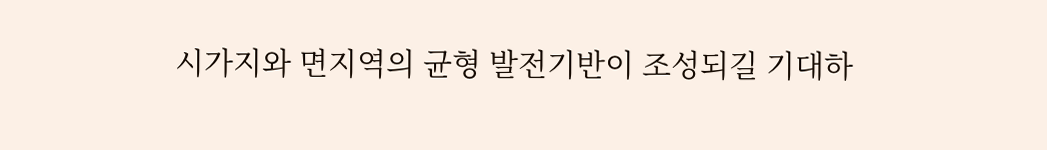시가지와 면지역의 균형 발전기반이 조성되길 기대하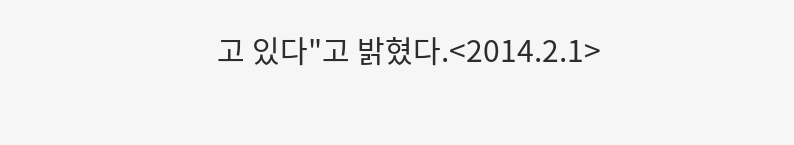고 있다"고 밝혔다.<2014.2.1>